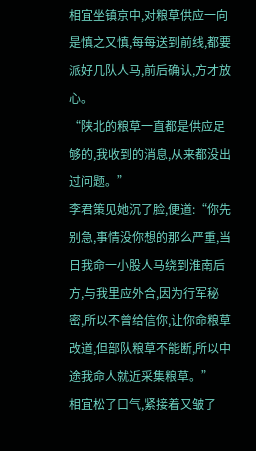相宜坐镇京中,对粮草供应一向是慎之又慎,每每送到前线,都要派好几队人马,前后确认,方才放心。
“陕北的粮草一直都是供应足够的,我收到的消息,从来都没出过问题。”
李君策见她沉了脸,便道:“你先别急,事情没你想的那么严重,当日我命一小股人马绕到淮南后方,与我里应外合,因为行军秘密,所以不曾给信你,让你命粮草改道,但部队粮草不能断,所以中途我命人就近采集粮草。”
相宜松了口气,紧接着又皱了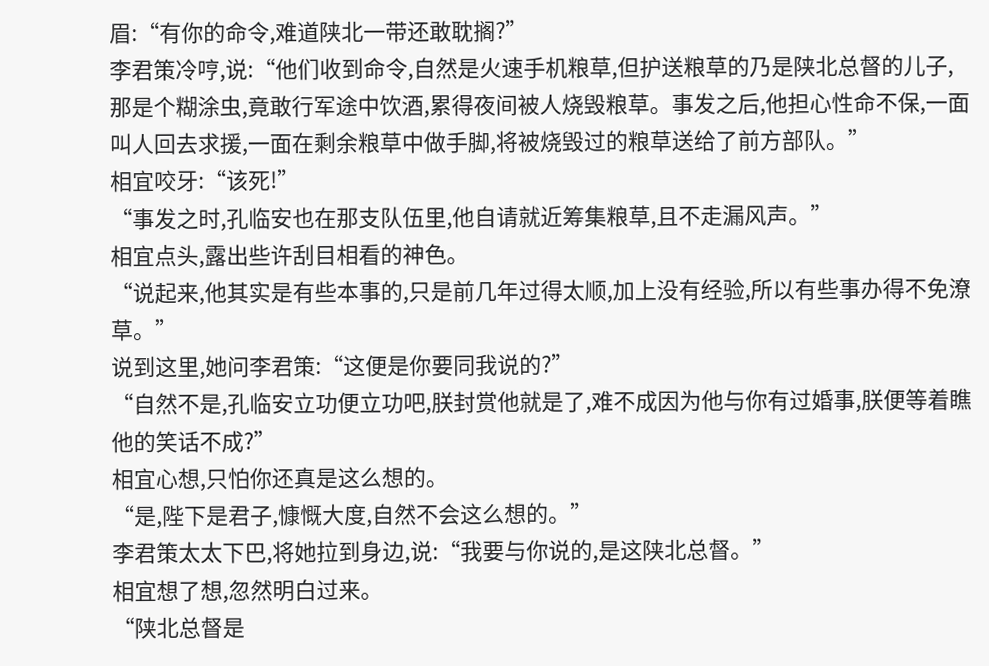眉:“有你的命令,难道陕北一带还敢耽搁?”
李君策冷哼,说:“他们收到命令,自然是火速手机粮草,但护送粮草的乃是陕北总督的儿子,那是个糊涂虫,竟敢行军途中饮酒,累得夜间被人烧毁粮草。事发之后,他担心性命不保,一面叫人回去求援,一面在剩余粮草中做手脚,将被烧毁过的粮草送给了前方部队。”
相宜咬牙:“该死!”
“事发之时,孔临安也在那支队伍里,他自请就近筹集粮草,且不走漏风声。”
相宜点头,露出些许刮目相看的神色。
“说起来,他其实是有些本事的,只是前几年过得太顺,加上没有经验,所以有些事办得不免潦草。”
说到这里,她问李君策:“这便是你要同我说的?”
“自然不是,孔临安立功便立功吧,朕封赏他就是了,难不成因为他与你有过婚事,朕便等着瞧他的笑话不成?”
相宜心想,只怕你还真是这么想的。
“是,陛下是君子,慷慨大度,自然不会这么想的。”
李君策太太下巴,将她拉到身边,说:“我要与你说的,是这陕北总督。”
相宜想了想,忽然明白过来。
“陕北总督是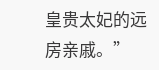皇贵太妃的远房亲戚。”